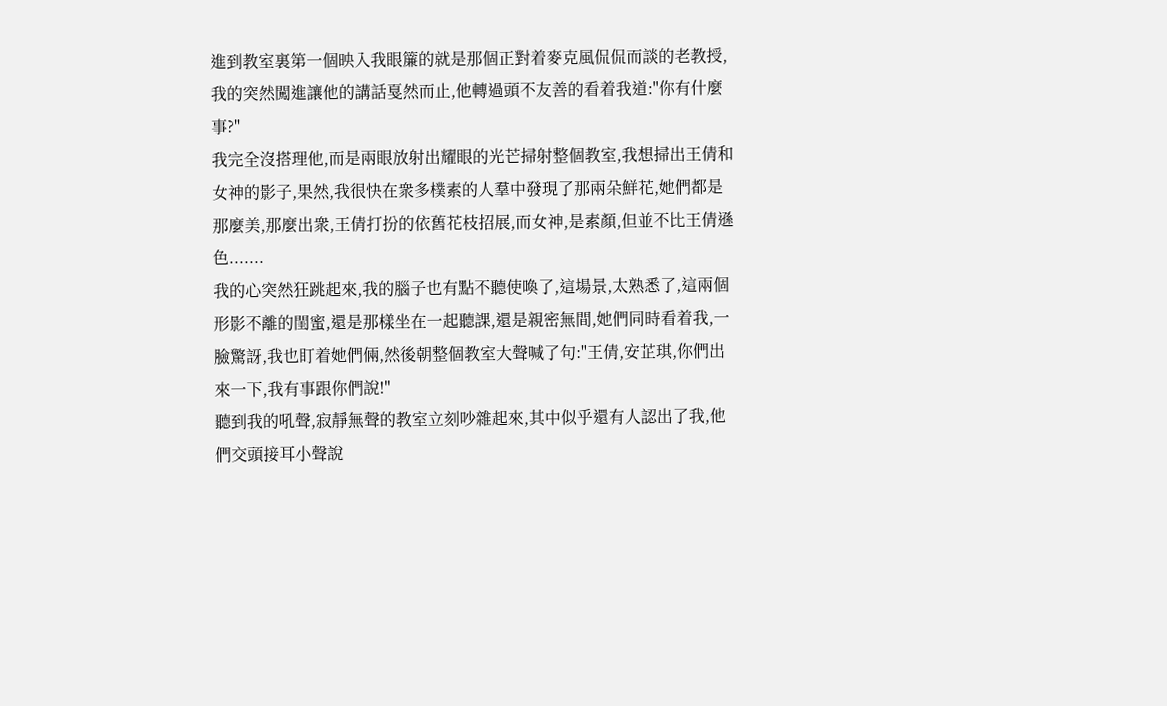進到教室裏第一個映入我眼簾的就是那個正對着麥克風侃侃而談的老教授,我的突然闖進讓他的講話戛然而止,他轉過頭不友善的看着我道:"你有什麼事?"
我完全沒搭理他,而是兩眼放射出耀眼的光芒掃射整個教室,我想掃出王倩和女神的影子,果然,我很快在衆多樸素的人羣中發現了那兩朵鮮花,她們都是那麼美,那麼出衆,王倩打扮的依舊花枝招展,而女神,是素顏,但並不比王倩遜色.......
我的心突然狂跳起來,我的腦子也有點不聽使喚了,這場景,太熟悉了,這兩個形影不離的閨蜜,還是那樣坐在一起聽課,還是親密無間,她們同時看着我,一臉驚訝,我也盯着她們倆,然後朝整個教室大聲喊了句:"王倩,安芷琪,你們出來一下,我有事跟你們說!"
聽到我的吼聲,寂靜無聲的教室立刻吵雜起來,其中似乎還有人認出了我,他們交頭接耳小聲說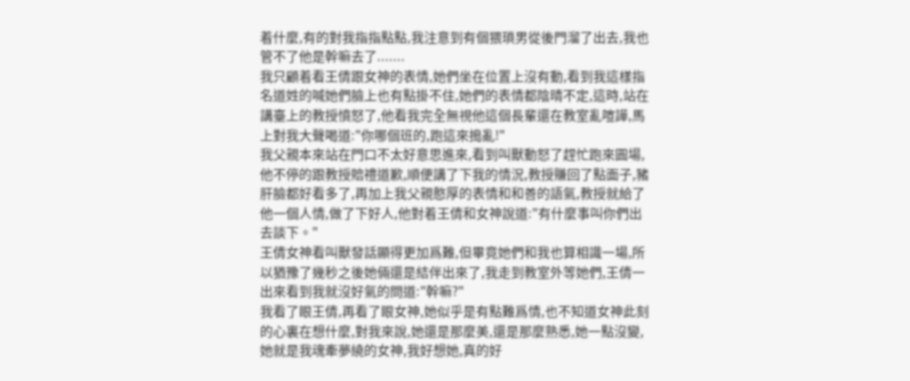着什麼,有的對我指指點點,我注意到有個猥瑣男從後門溜了出去,我也管不了他是幹嘛去了.......
我只顧着看王倩跟女神的表情,她們坐在位置上沒有動,看到我這樣指名道姓的喊她們臉上也有點掛不住,她們的表情都陰晴不定,這時,站在講臺上的教授憤怒了,他看我完全無視他這個長輩還在教室亂喧譁,馬上對我大聲喝道:"你哪個班的,跑這來搗亂!"
我父親本來站在門口不太好意思進來,看到叫獸動怒了趕忙跑來圓場,他不停的跟教授賠禮道歉,順便講了下我的情況,教授賺回了點面子,豬肝臉都好看多了,再加上我父親憨厚的表情和和善的語氣,教授就給了他一個人情,做了下好人,他對着王倩和女神說道:"有什麼事叫你們出去談下。"
王倩女神看叫獸發話顯得更加爲難,但畢竟她們和我也算相識一場,所以猶豫了幾秒之後她倆還是結伴出來了,我走到教室外等她們,王倩一出來看到我就沒好氣的問道:"幹嘛?"
我看了眼王倩,再看了眼女神,她似乎是有點難爲情,也不知道女神此刻的心裏在想什麼,對我來說,她還是那麼美,還是那麼熟悉,她一點沒變,她就是我魂牽夢繞的女神,我好想她,真的好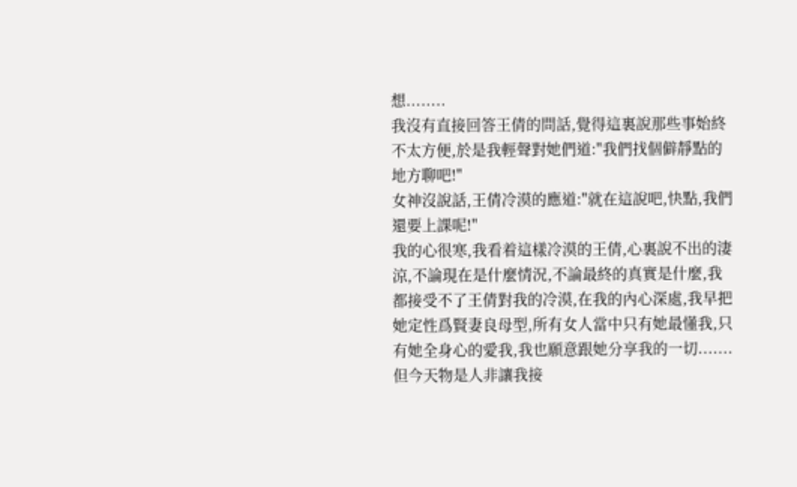想........
我沒有直接回答王倩的問話,覺得這裏說那些事始終不太方便,於是我輕聲對她們道:"我們找個僻靜點的地方聊吧!"
女神沒說話,王倩冷漠的應道:"就在這說吧,快點,我們還要上課呢!"
我的心很寒,我看着這樣冷漠的王倩,心裏說不出的淒涼,不論現在是什麼情況,不論最終的真實是什麼,我都接受不了王倩對我的冷漠,在我的內心深處,我早把她定性爲賢妻良母型,所有女人當中只有她最懂我,只有她全身心的愛我,我也願意跟她分享我的一切.......
但今天物是人非讓我接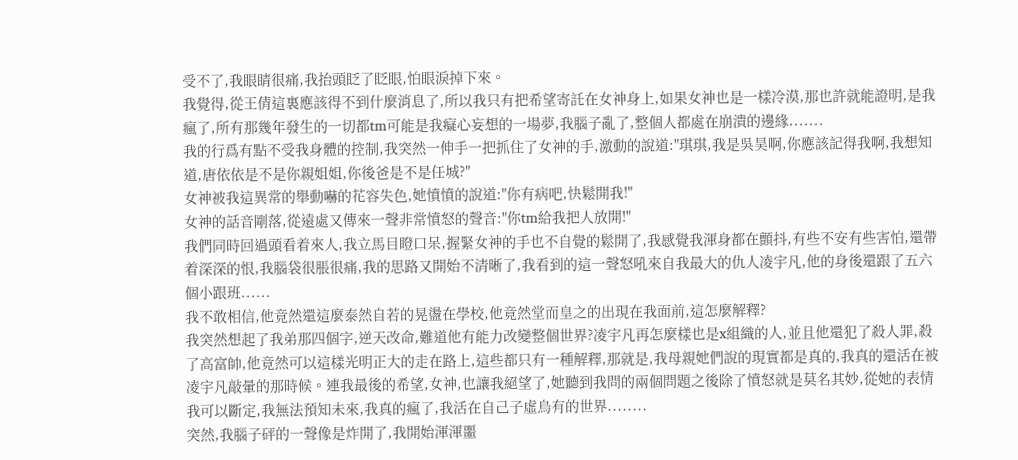受不了,我眼睛很痛,我抬頭眨了眨眼,怕眼淚掉下來。
我覺得,從王倩這裏應該得不到什麼消息了,所以我只有把希望寄託在女神身上,如果女神也是一樣冷漠,那也許就能證明,是我瘋了,所有那幾年發生的一切都tm可能是我癡心妄想的一場夢,我腦子亂了,整個人都處在崩潰的邊緣.......
我的行爲有點不受我身體的控制,我突然一伸手一把抓住了女神的手,激動的說道:"琪琪,我是吳昊啊,你應該記得我啊,我想知道,唐依依是不是你親姐姐,你後爸是不是任城?"
女神被我這異常的舉動嚇的花容失色,她憤憤的說道:"你有病吧,快鬆開我!"
女神的話音剛落,從遠處又傳來一聲非常憤怒的聲音:"你tm給我把人放開!"
我們同時回過頭看着來人,我立馬目瞪口呆,握緊女神的手也不自覺的鬆開了,我感覺我渾身都在顫抖,有些不安有些害怕,還帶着深深的恨,我腦袋很脹很痛,我的思路又開始不清晰了,我看到的這一聲怒吼來自我最大的仇人凌宇凡,他的身後還跟了五六個小跟班......
我不敢相信,他竟然還這麼泰然自若的晃盪在學校,他竟然堂而皇之的出現在我面前,這怎麼解釋?
我突然想起了我弟那四個字,逆天改命,難道他有能力改變整個世界?凌宇凡再怎麼樣也是x組織的人,並且他還犯了殺人罪,殺了高富帥,他竟然可以這樣光明正大的走在路上,這些都只有一種解釋,那就是,我母親她們說的現實都是真的,我真的還活在被凌宇凡敲暈的那時候。連我最後的希望,女神,也讓我絕望了,她聽到我問的兩個問題之後除了憤怒就是莫名其妙,從她的表情我可以斷定,我無法預知未來,我真的瘋了,我活在自己子虛烏有的世界........
突然,我腦子砰的一聲像是炸開了,我開始渾渾噩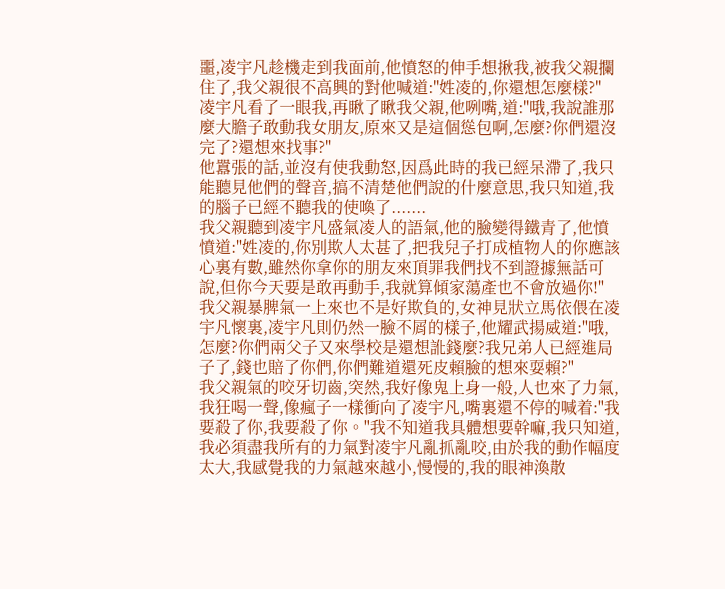噩,凌宇凡趁機走到我面前,他憤怒的伸手想揪我,被我父親攔住了,我父親很不高興的對他喊道:"姓凌的,你還想怎麼樣?"
凌宇凡看了一眼我,再瞅了瞅我父親,他咧嘴,道:"哦,我說誰那麼大膽子敢動我女朋友,原來又是這個慫包啊,怎麼?你們還沒完了?還想來找事?"
他囂張的話,並沒有使我動怒,因爲此時的我已經呆滯了,我只能聽見他們的聲音,搞不清楚他們說的什麼意思,我只知道,我的腦子已經不聽我的使喚了.......
我父親聽到凌宇凡盛氣凌人的語氣,他的臉變得鐵青了,他憤憤道:"姓凌的,你別欺人太甚了,把我兒子打成植物人的你應該心裏有數,雖然你拿你的朋友來頂罪我們找不到證據無話可說,但你今天要是敢再動手,我就算傾家蕩產也不會放過你!"
我父親暴脾氣一上來也不是好欺負的,女神見狀立馬依偎在凌宇凡懷裏,凌宇凡則仍然一臉不屑的樣子,他耀武揚威道:"哦,怎麼?你們兩父子又來學校是還想訛錢麼?我兄弟人已經進局子了,錢也賠了你們,你們難道還死皮賴臉的想來耍賴?"
我父親氣的咬牙切齒,突然,我好像鬼上身一般,人也來了力氣,我狂喝一聲,像瘋子一樣衝向了凌宇凡,嘴裏還不停的喊着:"我要殺了你,我要殺了你。"我不知道我具體想要幹嘛,我只知道,我必須盡我所有的力氣對凌宇凡亂抓亂咬,由於我的動作幅度太大,我感覺我的力氣越來越小,慢慢的,我的眼神渙散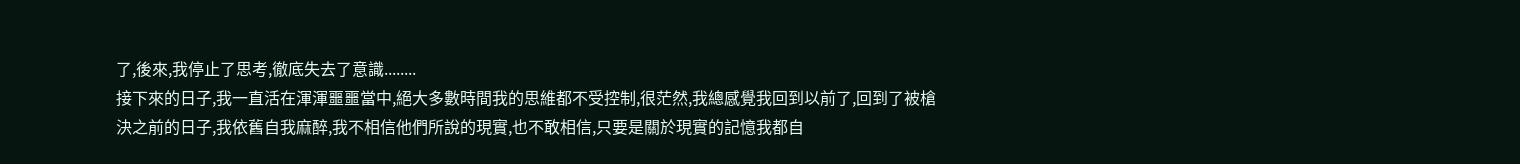了,後來,我停止了思考,徹底失去了意識........
接下來的日子,我一直活在渾渾噩噩當中,絕大多數時間我的思維都不受控制,很茫然,我總感覺我回到以前了,回到了被槍決之前的日子,我依舊自我麻醉,我不相信他們所說的現實,也不敢相信,只要是關於現實的記憶我都自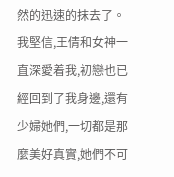然的迅速的抹去了。
我堅信,王倩和女神一直深愛着我,初戀也已經回到了我身邊,還有少婦她們,一切都是那麼美好真實,她們不可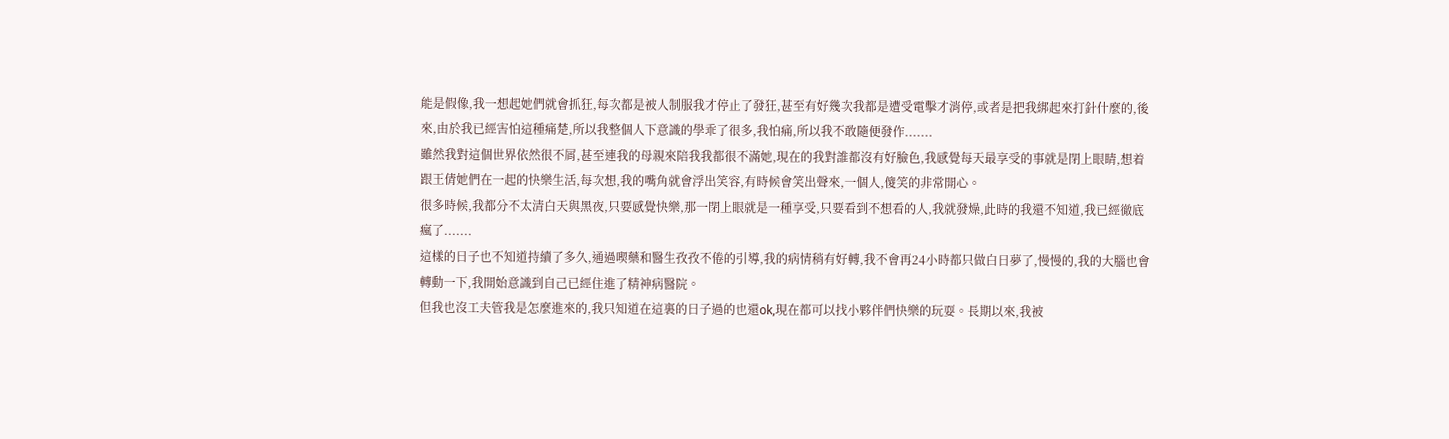能是假像,我一想起她們就會抓狂,每次都是被人制服我才停止了發狂,甚至有好幾次我都是遭受電擊才消停,或者是把我綁起來打針什麼的,後來,由於我已經害怕這種痛楚,所以我整個人下意識的學乖了很多,我怕痛,所以我不敢隨便發作.......
雖然我對這個世界依然很不屑,甚至連我的母親來陪我我都很不滿她,現在的我對誰都沒有好臉色,我感覺每天最享受的事就是閉上眼睛,想着跟王倩她們在一起的快樂生活,每次想,我的嘴角就會浮出笑容,有時候會笑出聲來,一個人,傻笑的非常開心。
很多時候,我都分不太清白天與黑夜,只要感覺快樂,那一閉上眼就是一種享受,只要看到不想看的人,我就發燥,此時的我還不知道,我已經徹底瘋了.......
這樣的日子也不知道持續了多久,通過喫藥和醫生孜孜不倦的引導,我的病情稍有好轉,我不會再24小時都只做白日夢了,慢慢的,我的大腦也會轉動一下,我開始意識到自己已經住進了精神病醫院。
但我也沒工夫管我是怎麼進來的,我只知道在這裏的日子過的也還ok,現在都可以找小夥伴們快樂的玩耍。長期以來,我被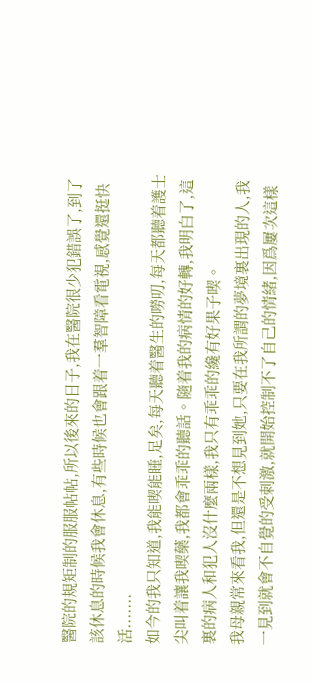醫院的規矩制的服服帖帖,所以後來的日子,我在醫院很少犯錯誤了,到了該休息的時候我會休息,有些時候也會跟着一羣智障看電視,感覺還挺快活.......
如今的我只知道,我能喫能睡,足矣,每天聽着醫生的嘮叨,每天都聽着護士尖叫着讓我喫藥,我都會乖乖的聽話。隨着我的病情的好轉,我明白了,這裏的病人和犯人沒什麼兩樣,我只有乖乖的纔有好果子喫。
我母親常來看我,但還是不想見到她,只要在我所謂的夢境裏出現的人,我一見到就會不自覺的受刺激,就開始控制不了自己的情緒,因爲屢次這樣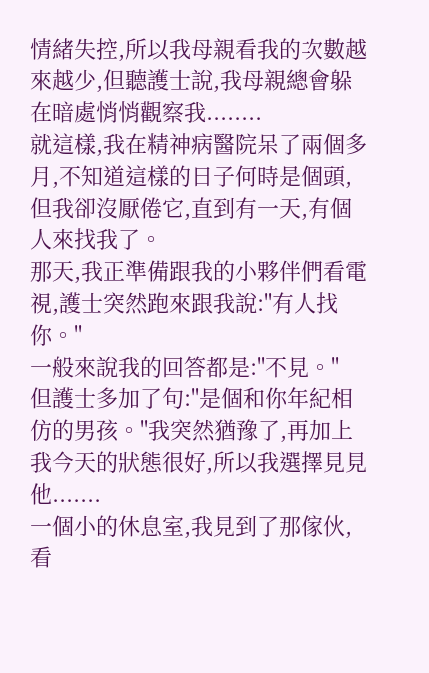情緒失控,所以我母親看我的次數越來越少,但聽護士說,我母親總會躲在暗處悄悄觀察我........
就這樣,我在精神病醫院呆了兩個多月,不知道這樣的日子何時是個頭,但我卻沒厭倦它,直到有一天,有個人來找我了。
那天,我正準備跟我的小夥伴們看電視,護士突然跑來跟我說:"有人找你。"
一般來說我的回答都是:"不見。"
但護士多加了句:"是個和你年紀相仿的男孩。"我突然猶豫了,再加上我今天的狀態很好,所以我選擇見見他.......
一個小的休息室,我見到了那傢伙,看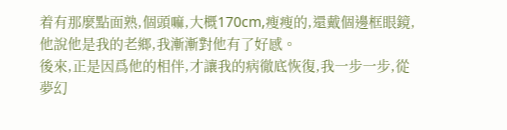着有那麼點面熟,個頭嘛,大概170cm,瘦瘦的,還戴個邊框眼鏡,他說他是我的老鄉,我漸漸對他有了好感。
後來,正是因爲他的相伴,才讓我的病徹底恢復,我一步一步,從夢幻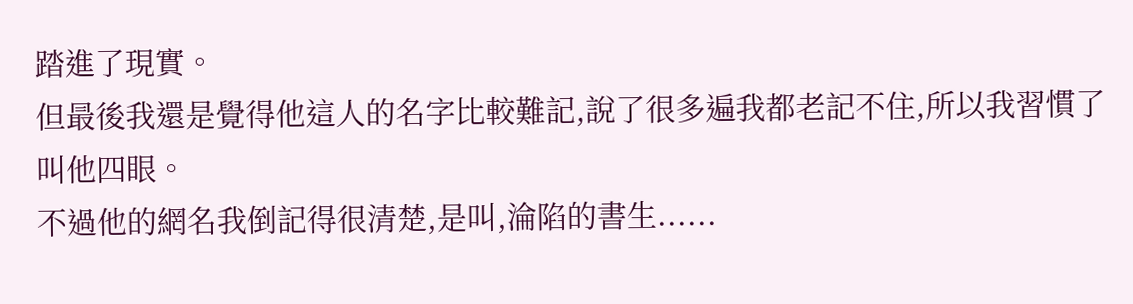踏進了現實。
但最後我還是覺得他這人的名字比較難記,說了很多遍我都老記不住,所以我習慣了叫他四眼。
不過他的網名我倒記得很清楚,是叫,淪陷的書生......